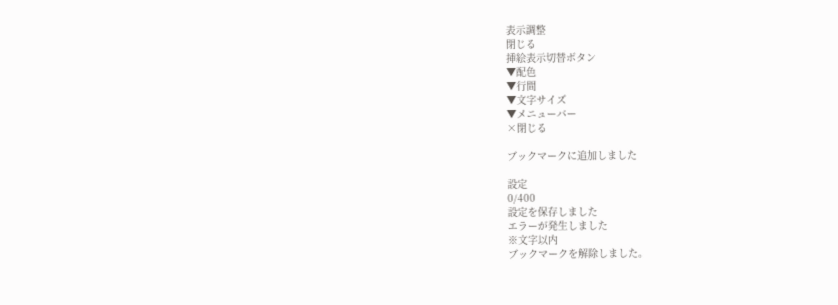表示調整
閉じる
挿絵表示切替ボタン
▼配色
▼行間
▼文字サイズ
▼メニューバー
×閉じる

ブックマークに追加しました

設定
0/400
設定を保存しました
エラーが発生しました
※文字以内
ブックマークを解除しました。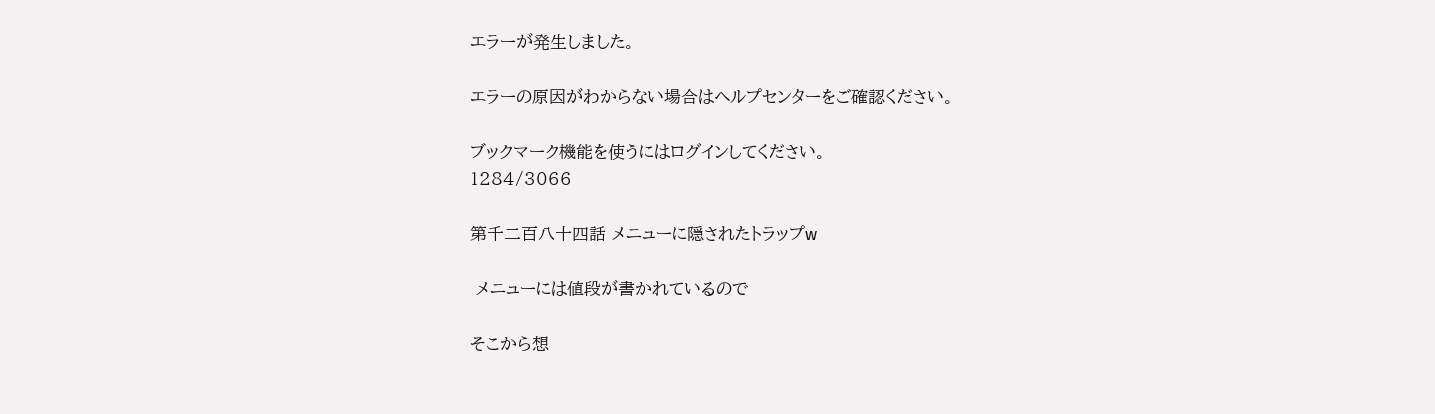エラーが発生しました。

エラーの原因がわからない場合はヘルプセンターをご確認ください。

ブックマーク機能を使うにはログインしてください。
1284/3066

第千二百八十四話 メニューに隠されたトラップw

 メニューには値段が書かれているので

そこから想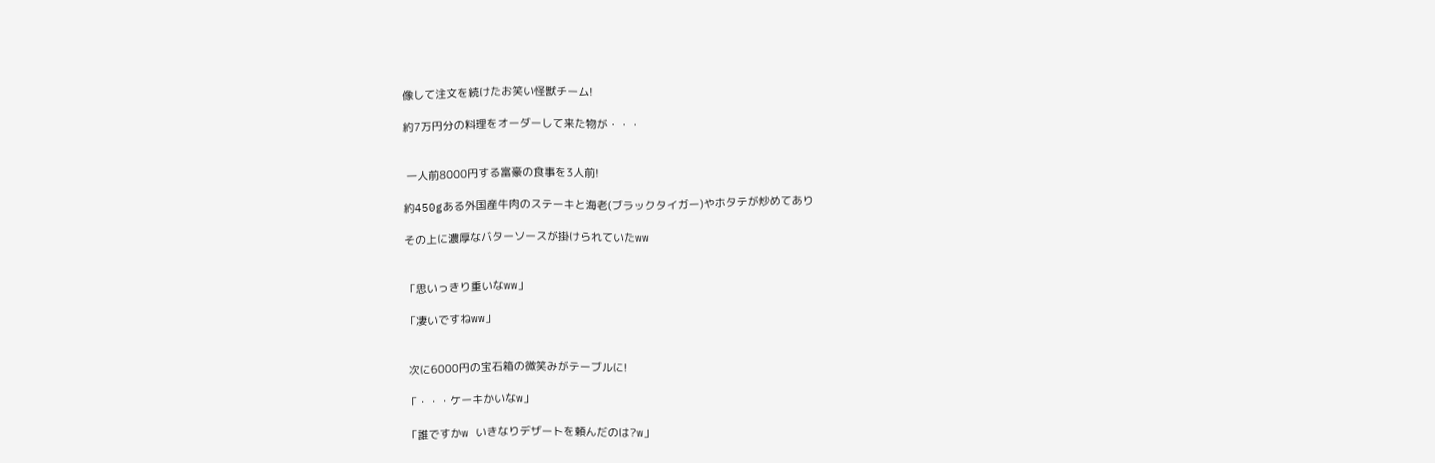像して注文を続けたお笑い怪獣チーム!

約7万円分の料理をオーダーして来た物が・・・


 一人前8000円する富豪の食事を3人前!

約450gある外国産牛肉のステーキと海老(ブラックタイガー)やホタテが炒めてあり

その上に濃厚なバターソースが掛けられていたww


「思いっきり重いなww」

「凄いですねww」


 次に6000円の宝石箱の微笑みがテーブルに!

「・・・ケーキかいなw」

「誰ですかw いきなりデザートを頼んだのは?w」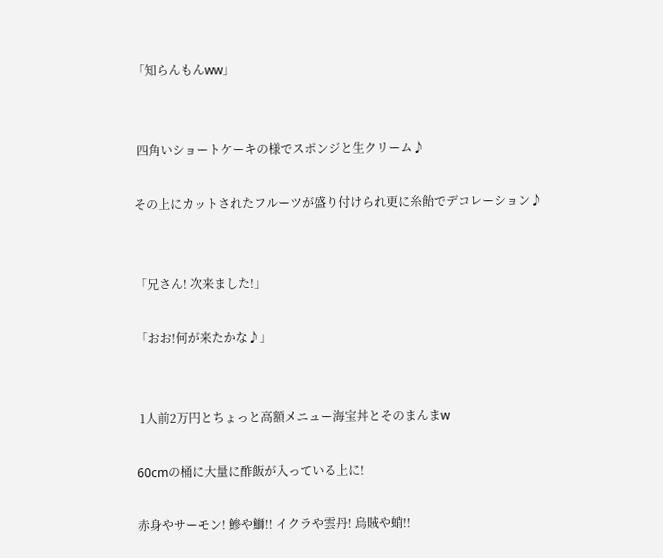「知らんもんww」


 四角いショートケーキの様でスポンジと生クリーム♪

その上にカットされたフルーツが盛り付けられ更に糸飴でデコレーション♪


「兄さん! 次来ました!」

「おお!何が来たかな♪」


 1人前2万円とちょっと高額メニュー海宝丼とそのまんまw

60cmの桶に大量に酢飯が入っている上に!

赤身やサーモン! 鰺や鰤!! イクラや雲丹! 烏賊や蛸!!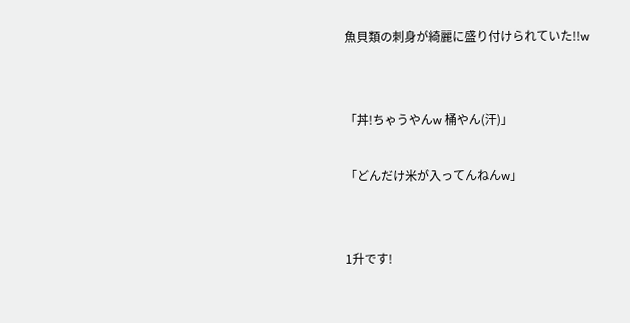魚貝類の刺身が綺麗に盛り付けられていた!!w


「丼!ちゃうやんw 桶やん(汗)」

「どんだけ米が入ってんねんw」


1升です!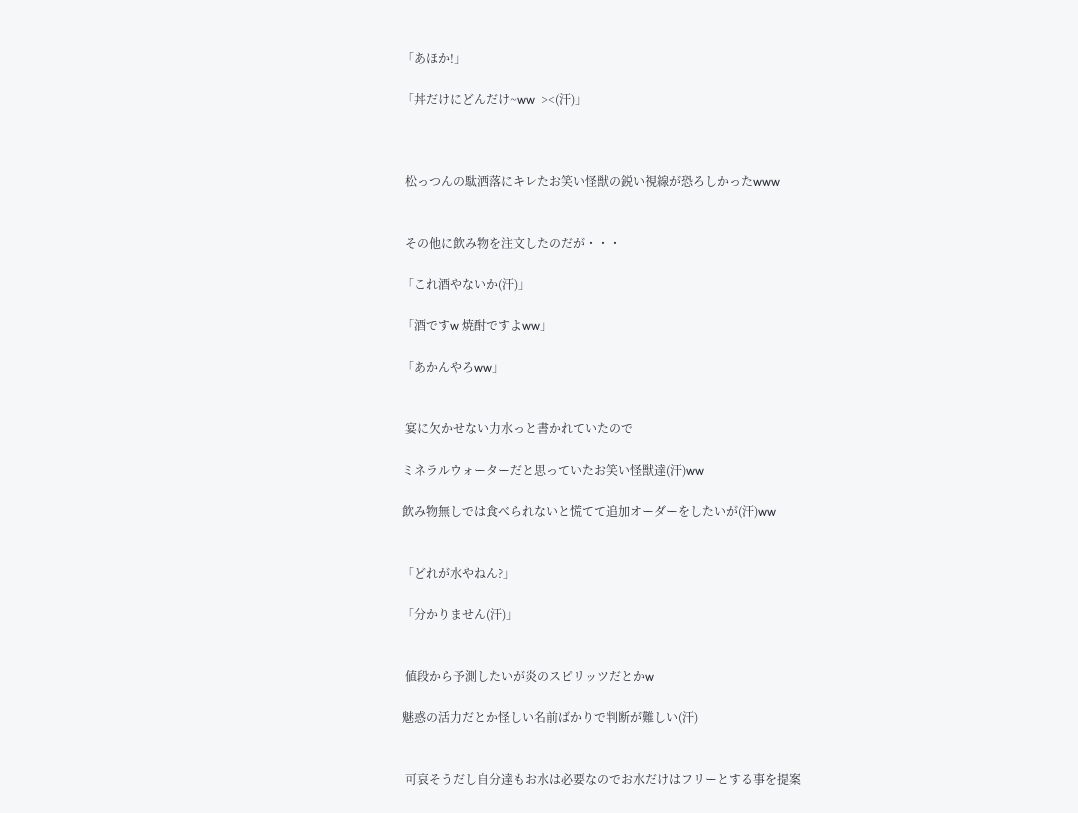「あほか!」

「丼だけにどんだけ~ww  ><(汗)」



 松っつんの駄洒落にキレたお笑い怪獣の鋭い視線が恐ろしかったwww


 その他に飲み物を注文したのだが・・・

「これ酒やないか(汗)」

「酒ですw 焼酎ですよww」

「あかんやろww」


 宴に欠かせない力水っと書かれていたので

ミネラルウォーターだと思っていたお笑い怪獣達(汗)ww

飲み物無しでは食べられないと慌てて追加オーダーをしたいが(汗)ww


「どれが水やねん?」

「分かりません(汗)」


 値段から予測したいが炎のスピリッツだとかw

魅惑の活力だとか怪しい名前ばかりで判断が難しい(汗)


 可哀そうだし自分達もお水は必要なのでお水だけはフリーとする事を提案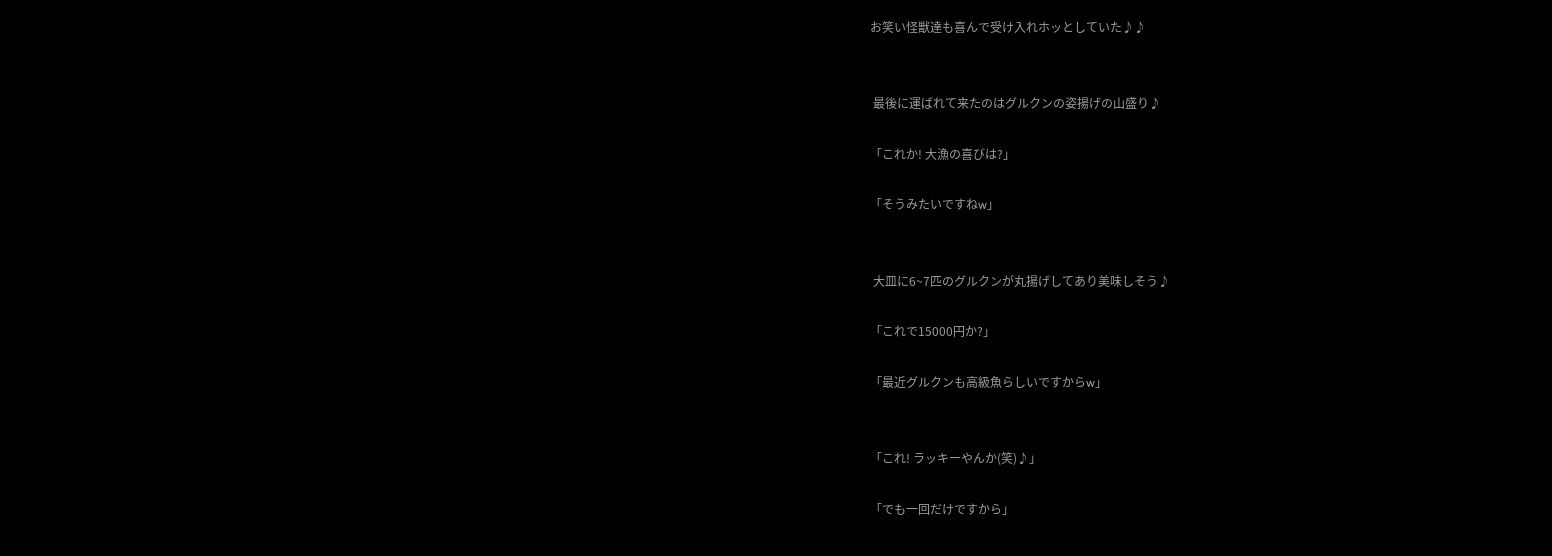お笑い怪獣達も喜んで受け入れホッとしていた♪♪


 最後に運ばれて来たのはグルクンの姿揚げの山盛り♪

「これか! 大漁の喜びは?」

「そうみたいですねw」


 大皿に6~7匹のグルクンが丸揚げしてあり美味しそう♪

「これで15000円か?」

「最近グルクンも高級魚らしいですからw」


「これ! ラッキーやんか(笑)♪」

「でも一回だけですから」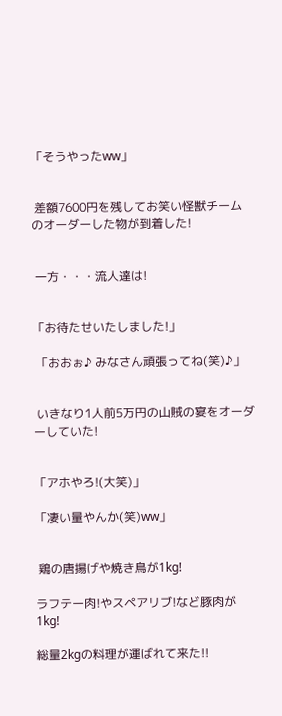「そうやったww」


 差額7600円を残してお笑い怪獣チームのオーダーした物が到着した!


 一方・・・流人達は!


「お待たせいたしました!」

 「おおぉ♪ みなさん頑張ってね(笑)♪」


 いきなり1人前5万円の山賊の宴をオーダーしていた!


「アホやろ!(大笑)」

「凄い量やんか(笑)ww」


 鶏の唐揚げや焼き鳥が1kg!

ラフテー肉!やスペアリブ!など豚肉が1kg!

総量2kgの料理が運ばれて来た!!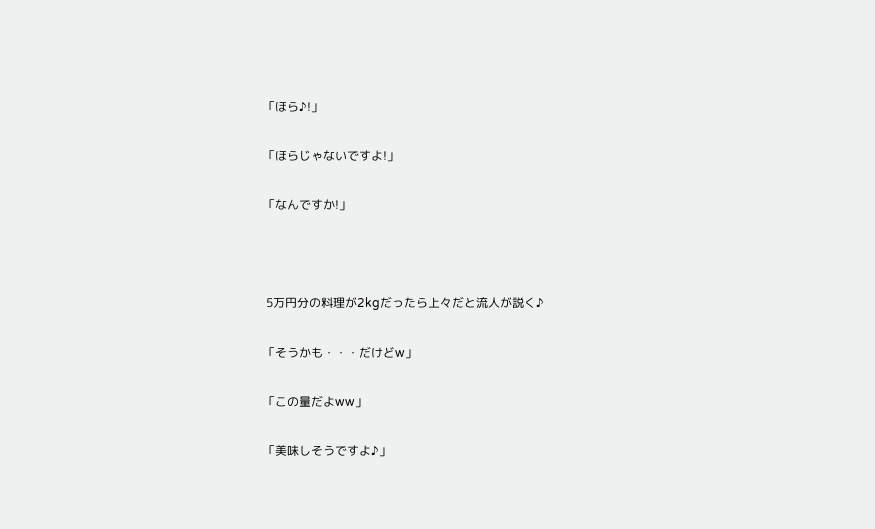「ほら♪!」

「ほらじゃないですよ!」

「なんですか!」



 5万円分の料理が2kgだったら上々だと流人が説く♪

「そうかも・・・だけどw」

「この量だよww」

「美味しそうですよ♪」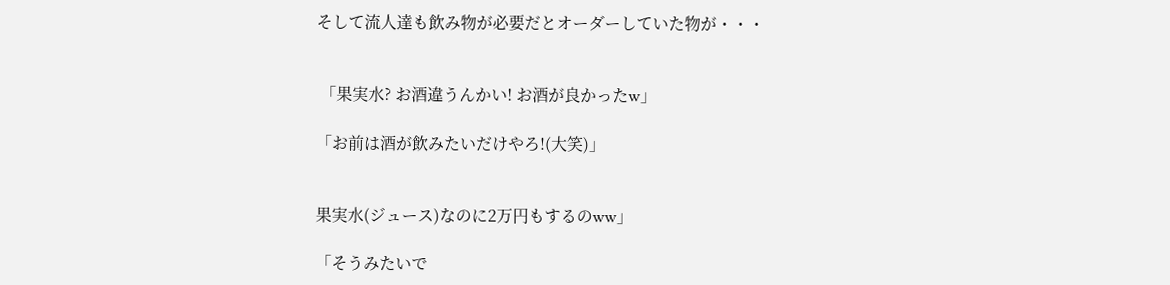そして流人達も飲み物が必要だとオーダーしていた物が・・・


 「果実水? お酒違うんかい! お酒が良かったw」

「お前は酒が飲みたいだけやろ!(大笑)」


果実水(ジュース)なのに2万円もするのww」

「そうみたいで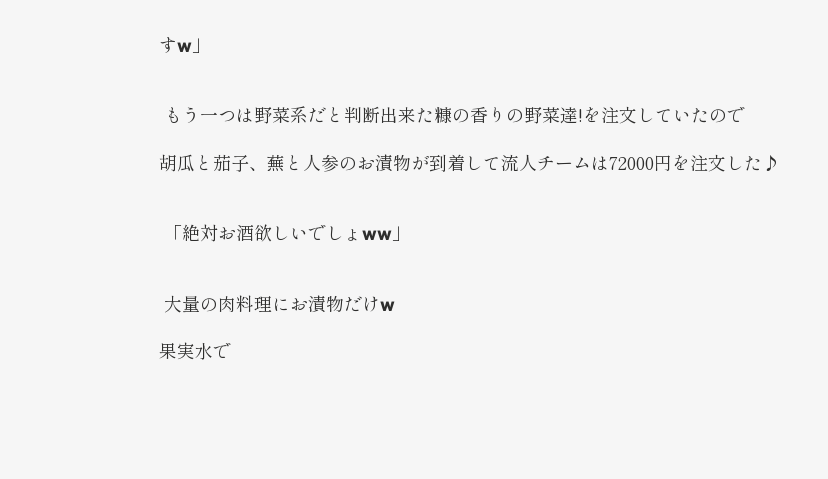すw」


 もう一つは野菜系だと判断出来た糠の香りの野菜達!を注文していたので

胡瓜と茄子、蕪と人参のお漬物が到着して流人チームは72000円を注文した♪


 「絶対お酒欲しいでしょww」


 大量の肉料理にお漬物だけw

果実水で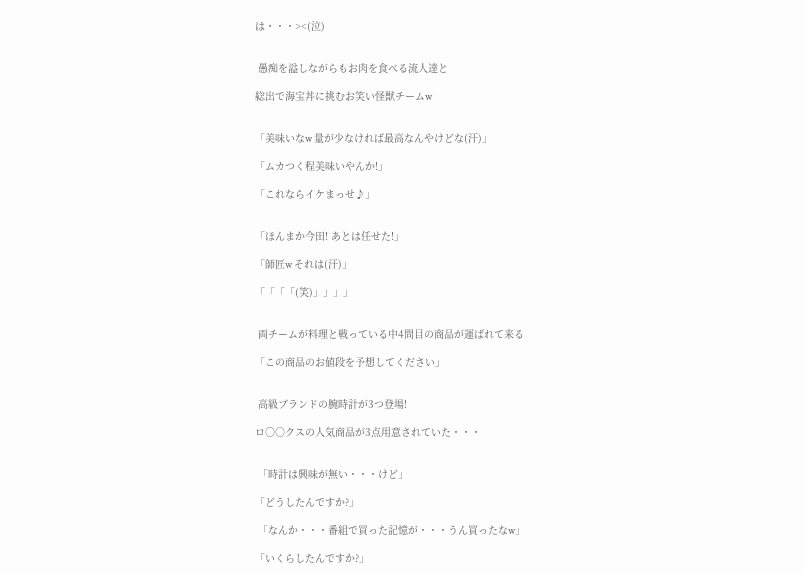は・・・><(泣)


 愚痴を溢しながらもお肉を食べる流人達と

総出で海宝丼に挑むお笑い怪獣チームw


「美味いなw 量が少なければ最高なんやけどな(汗)」

「ムカつく程美味いやんか!」

「これならイケまっせ♪」


「ほんまか今田! あとは任せた!」

「師匠w それは(汗)」

「「「「(笑)」」」」


 両チームが料理と戦っている中4問目の商品が運ばれて来る

「この商品のお値段を予想してください」


 高級ブランドの腕時計が3つ登場!

ロ○○クスの人気商品が3点用意されていた・・・


 「時計は興味が無い・・・けど」

「どうしたんですか?」

 「なんか・・・番組で買った記憶が・・・うん買ったなw」

「いくらしたんですか?」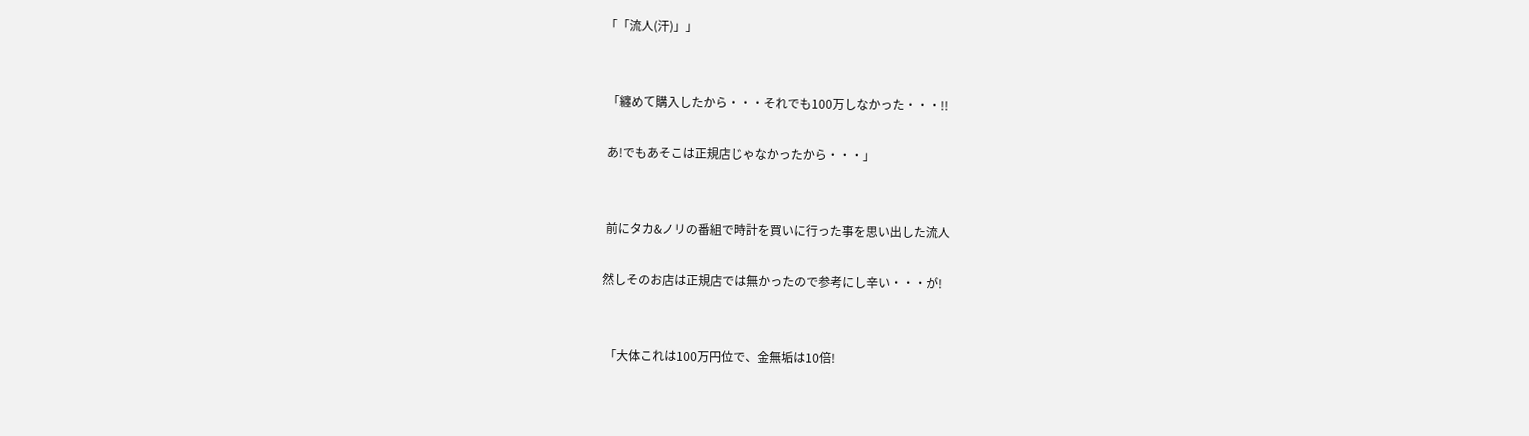「「流人(汗)」」


 「纏めて購入したから・・・それでも100万しなかった・・・!!

 あ!でもあそこは正規店じゃなかったから・・・」


 前にタカ&ノリの番組で時計を買いに行った事を思い出した流人

然しそのお店は正規店では無かったので参考にし辛い・・・が!


 「大体これは100万円位で、金無垢は10倍!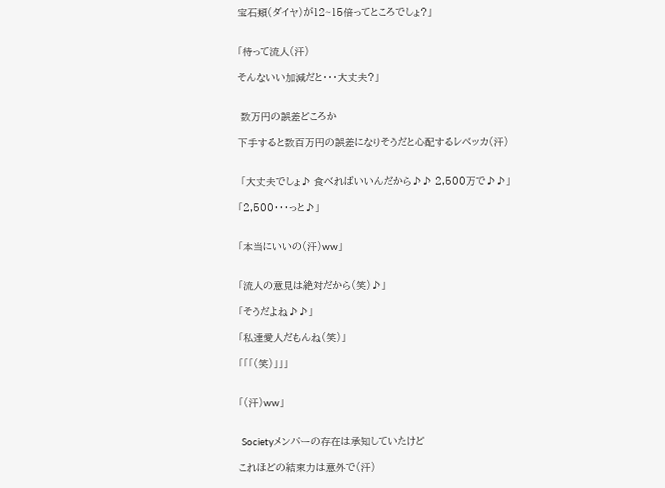宝石類(ダイヤ)が12~15倍ってところでしょ?」


「待って流人(汗)

そんないい加減だと・・・大丈夫?」


 数万円の誤差どころか

下手すると数百万円の誤差になりそうだと心配するレベッカ(汗)


 「大丈夫でしょ♪ 食べればいいんだから♪♪ 2,500万で♪♪」

「2,500・・・っと♪」


「本当にいいの(汗)ww」


「流人の意見は絶対だから(笑)♪」

「そうだよね♪♪」

「私達愛人だもんね(笑)」

「「「(笑)」」」


「(汗)ww」


 Societyメンバーの存在は承知していたけど

これほどの結束力は意外で(汗)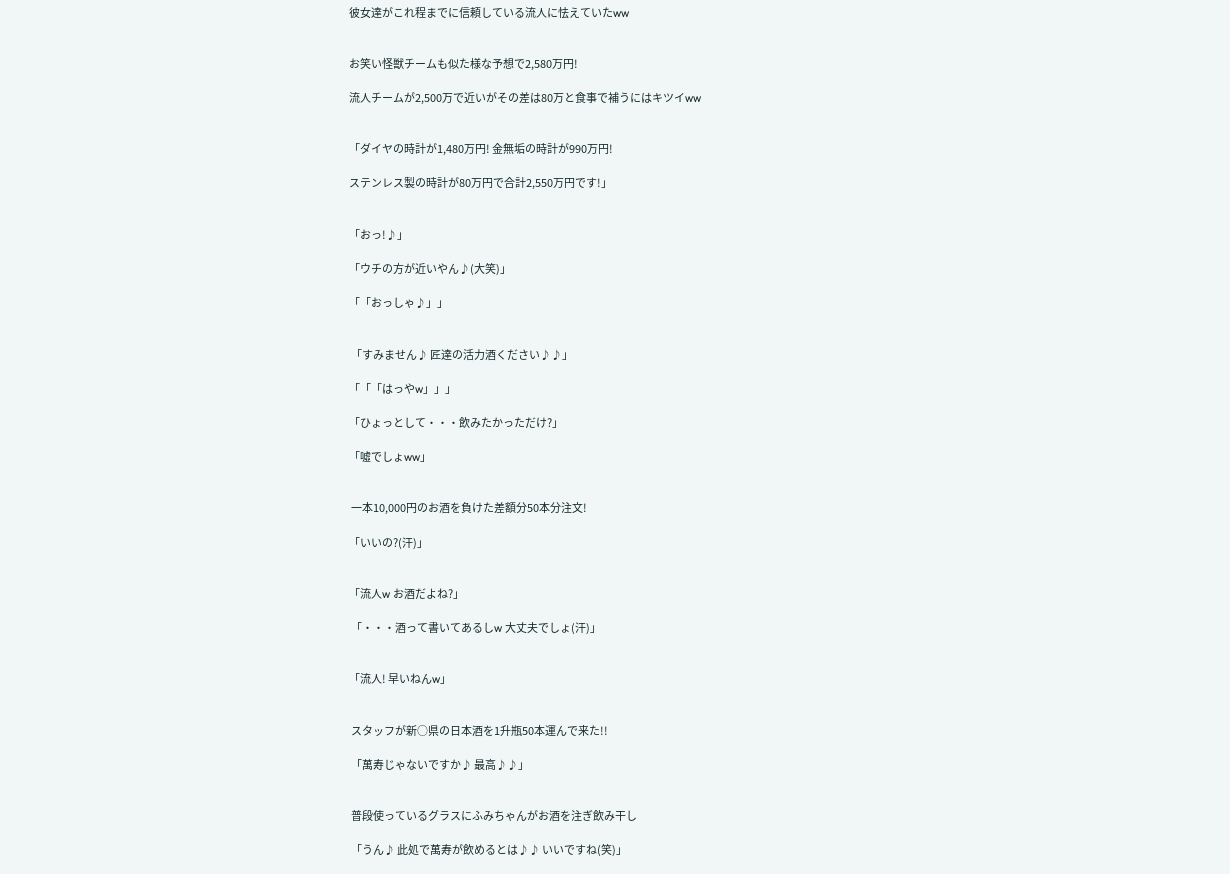彼女達がこれ程までに信頼している流人に怯えていたww


お笑い怪獣チームも似た様な予想で2,580万円!

流人チームが2,500万で近いがその差は80万と食事で補うにはキツイww


「ダイヤの時計が1,480万円! 金無垢の時計が990万円!

ステンレス製の時計が80万円で合計2,550万円です!」


「おっ!♪」

「ウチの方が近いやん♪(大笑)」

「「おっしゃ♪」」


 「すみません♪ 匠達の活力酒ください♪♪」

「「「はっやw」」」

「ひょっとして・・・飲みたかっただけ?」

「噓でしょww」


 一本10,000円のお酒を負けた差額分50本分注文!

「いいの?(汗)」


「流人w お酒だよね?」

 「・・・酒って書いてあるしw 大丈夫でしょ(汗)」


「流人! 早いねんw」


 スタッフが新○県の日本酒を1升瓶50本運んで来た!!

 「萬寿じゃないですか♪ 最高♪♪」


 普段使っているグラスにふみちゃんがお酒を注ぎ飲み干し

 「うん♪ 此処で萬寿が飲めるとは♪♪ いいですね(笑)」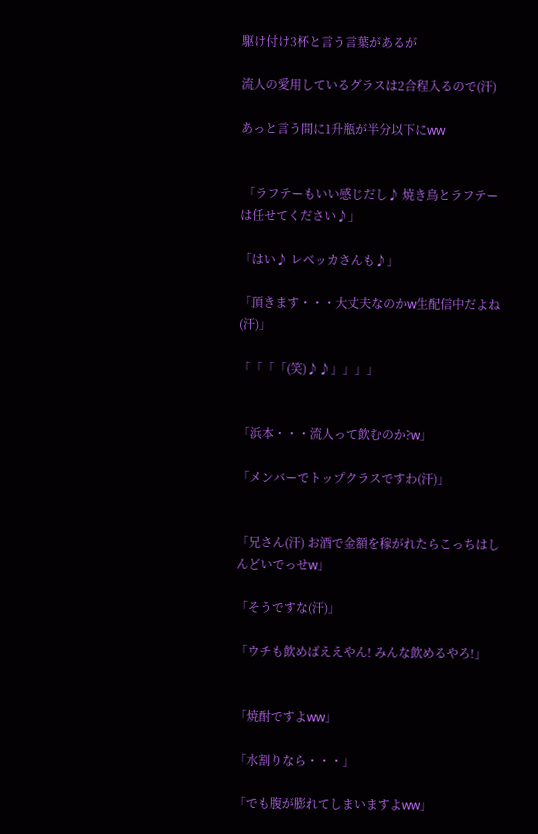駆け付け3杯と言う言葉があるが

流人の愛用しているグラスは2合程入るので(汗)

あっと言う間に1升瓶が半分以下にww


 「ラフテーもいい感じだし♪ 焼き鳥とラフテーは任せてください♪」

「はい♪ レベッカさんも♪」

「頂きます・・・大丈夫なのかw生配信中だよね(汗)」

「「「「(笑)♪♪」」」」


「浜本・・・流人って飲むのか?w」

「メンバーでトップクラスですわ(汗)」


「兄さん(汗) お酒で金額を稼がれたらこっちはしんどいでっせw」

「そうですな(汗)」

「ウチも飲めばええやん! みんな飲めるやろ!」


「焼酎ですよww」

「水割りなら・・・」

「でも腹が膨れてしまいますよww」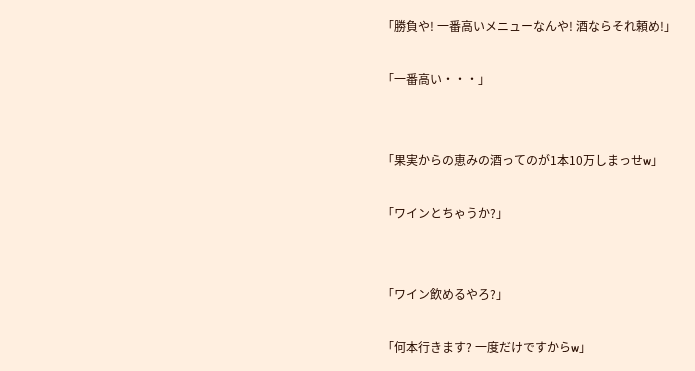「勝負や! 一番高いメニューなんや! 酒ならそれ頼め!」

「一番高い・・・」


「果実からの恵みの酒ってのが1本10万しまっせw」

「ワインとちゃうか?」


「ワイン飲めるやろ?」

「何本行きます? 一度だけですからw」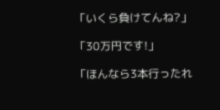「いくら負けてんね?」

「30万円です!」

「ほんなら3本行ったれ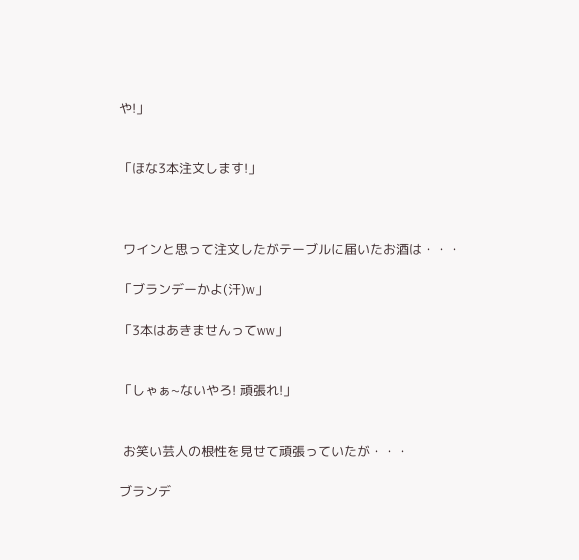や!」


「ほな3本注文します!」



 ワインと思って注文したがテーブルに届いたお酒は・・・

「ブランデーかよ(汗)w」

「3本はあきませんってww」


「しゃぁ~ないやろ! 頑張れ!」


 お笑い芸人の根性を見せて頑張っていたが・・・

ブランデ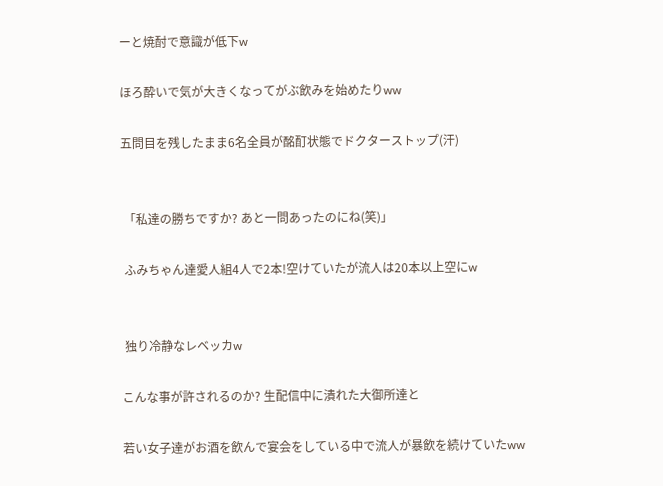ーと焼酎で意識が低下w

ほろ酔いで気が大きくなってがぶ飲みを始めたりww

五問目を残したまま6名全員が酩酊状態でドクターストップ(汗)


 「私達の勝ちですか? あと一問あったのにね(笑)」

 ふみちゃん達愛人組4人で2本!空けていたが流人は20本以上空にw


 独り冷静なレベッカw

こんな事が許されるのか? 生配信中に潰れた大御所達と

若い女子達がお酒を飲んで宴会をしている中で流人が暴飲を続けていたww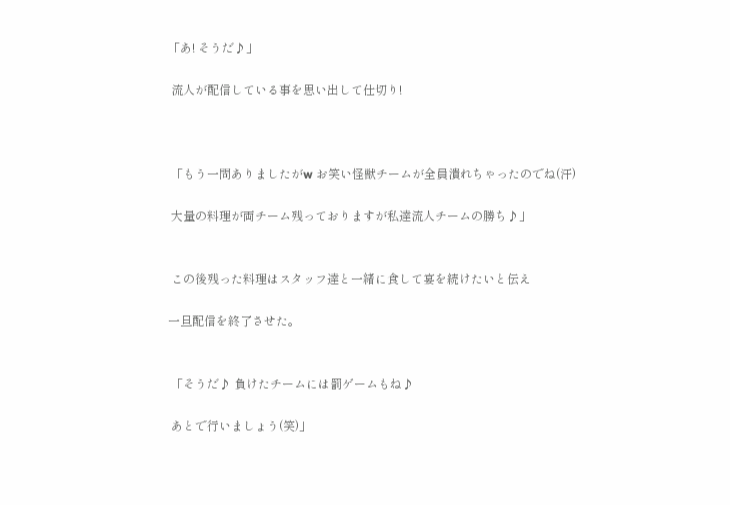「あ! そうだ♪」

 流人が配信している事を思い出して仕切り!



 「もう一問ありましたがw お笑い怪獣チームが全員潰れちゃったのでね(汗)

 大量の料理が両チーム残っておりますが私達流人チームの勝ち♪」


 この後残った料理はスタッフ達と一緒に食して宴を続けたいと伝え

一旦配信を終了させた。


 「そうだ♪ 負けたチームには罰ゲームもね♪

 あとで行いましょう(笑)」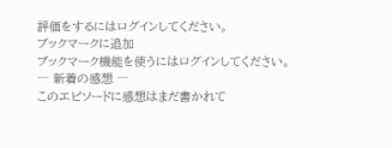評価をするにはログインしてください。
ブックマークに追加
ブックマーク機能を使うにはログインしてください。
― 新着の感想 ―
このエピソードに感想はまだ書かれて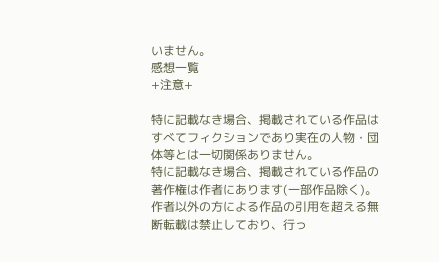いません。
感想一覧
+注意+

特に記載なき場合、掲載されている作品はすべてフィクションであり実在の人物・団体等とは一切関係ありません。
特に記載なき場合、掲載されている作品の著作権は作者にあります(一部作品除く)。
作者以外の方による作品の引用を超える無断転載は禁止しており、行っ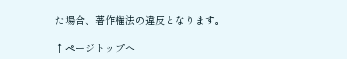た場合、著作権法の違反となります。

↑ページトップへ